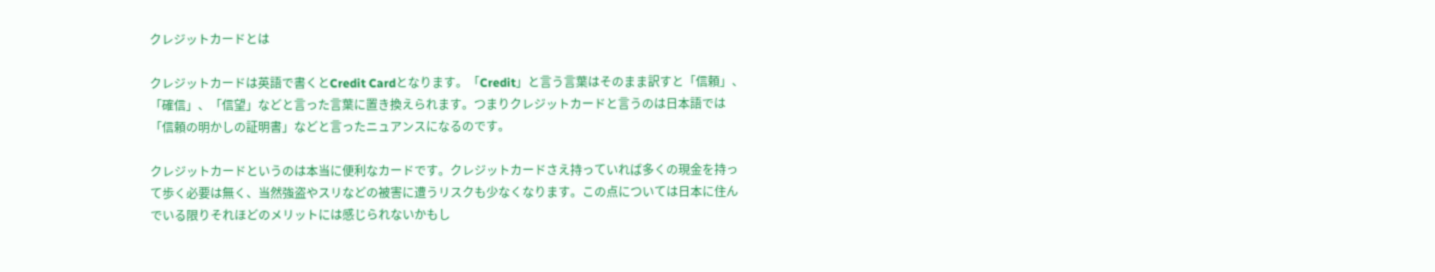クレジットカードとは

クレジットカードは英語で書くとCredit Cardとなります。「Credit」と言う言葉はそのまま訳すと「信頼」、「確信」、「信望」などと言った言葉に置き換えられます。つまりクレジットカードと言うのは日本語では「信頼の明かしの証明書」などと言ったニュアンスになるのです。

クレジットカードというのは本当に便利なカードです。クレジットカードさえ持っていれば多くの現金を持って歩く必要は無く、当然強盗やスリなどの被害に遭うリスクも少なくなります。この点については日本に住んでいる限りそれほどのメリットには感じられないかもし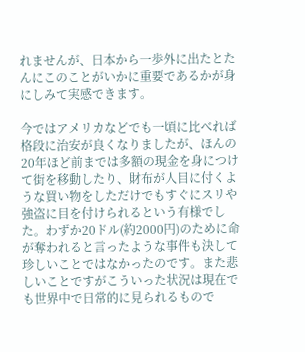れませんが、日本から一歩外に出たとたんにこのことがいかに重要であるかが身にしみて実感できます。

今ではアメリカなどでも一頃に比べれば格段に治安が良くなりましたが、ほんの20年ほど前までは多額の現金を身につけて街を移動したり、財布が人目に付くような買い物をしただけでもすぐにスリや強盗に目を付けられるという有様でした。わずか20ドル(約2000円)のために命が奪われると言ったような事件も決して珍しいことではなかったのです。また悲しいことですがこういった状況は現在でも世界中で日常的に見られるもので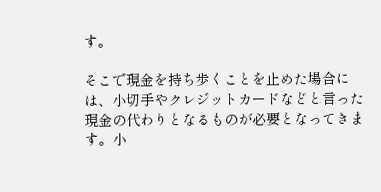す。

そこで現金を持ち歩くことを止めた場合には、小切手やクレジットカードなどと言った現金の代わりとなるものが必要となってきます。小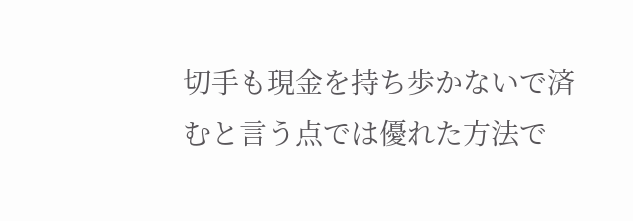切手も現金を持ち歩かないで済むと言う点では優れた方法で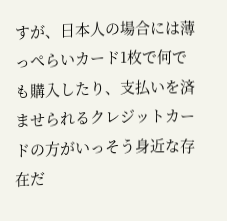すが、日本人の場合には薄っぺらいカード1枚で何でも購入したり、支払いを済ませられるクレジットカードの方がいっそう身近な存在だ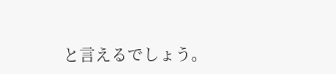と言えるでしょう。